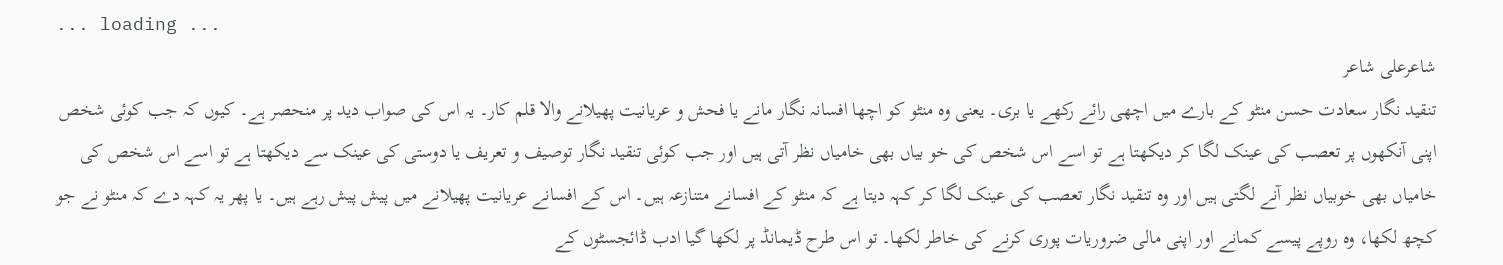... loading ...
شاعرعلی شاعر
تنقید نگار سعادت حسن منٹو کے بارے میں اچھی رائے رکھے یا بری۔ یعنی وہ منٹو کو اچھا افسانہ نگار مانے یا فحش و عریانیت پھیلانے والا قلم کار۔ یہ اس کی صواب دید پر منحصر ہے۔ کیوں کہ جب کوئی شخص اپنی آنکھوں پر تعصب کی عینک لگا کر دیکھتا ہے تو اسے اس شخص کی خو بیاں بھی خامیاں نظر آتی ہیں اور جب کوئی تنقید نگار توصیف و تعریف یا دوستی کی عینک سے دیکھتا ہے تو اسے اس شخص کی خامیاں بھی خوبیاں نظر آنے لگتی ہیں اور وہ تنقید نگار تعصب کی عینک لگا کر کہہ دیتا ہے کہ منٹو کے افسانے متنازعہ ہیں۔ اس کے افسانے عریانیت پھیلانے میں پیش پیش رہے ہیں۔ یا پھر یہ کہہ دے کہ منٹو نے جو کچھ لکھا، وہ روپے پیسے کمانے اور اپنی مالی ضروریات پوری کرنے کی خاطر لکھا۔ تو اس طرح ڈیمانڈ پر لکھا گیا ادب ڈائجسٹوں کے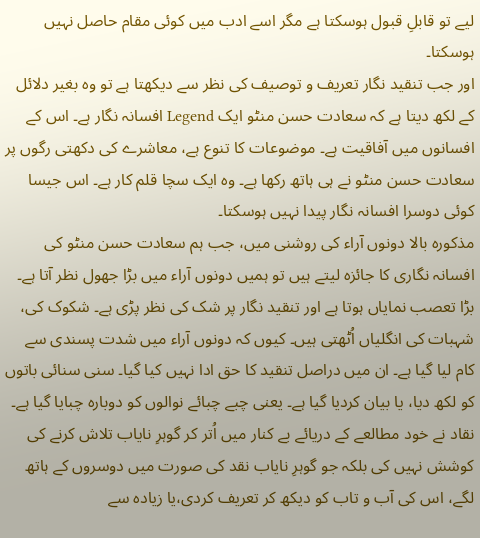لیے تو قابلِ قبول ہوسکتا ہے مگر اسے ادب میں کوئی مقام حاصل نہیں ہوسکتا۔
اور جب تنقید نگار تعریف و توصیف کی نظر سے دیکھتا ہے تو وہ بغیر دلائل کے لکھ دیتا ہے کہ سعادت حسن منٹو ایک Legend افسانہ نگار ہے۔ اس کے افسانوں میں آفاقیت ہے۔ موضوعات کا تنوع ہے، معاشرے کی دکھتی رگوں پر سعادت حسن منٹو نے ہی ہاتھ رکھا ہے۔ وہ ایک سچا قلم کار ہے۔ اس جیسا کوئی دوسرا افسانہ نگار پیدا نہیں ہوسکتا۔
مذکورہ بالا دونوں آراء کی روشنی میں، جب ہم سعادت حسن منٹو کی افسانہ نگاری کا جائزہ لیتے ہیں تو ہمیں دونوں آراء میں بڑا جھول نظر آتا ہے۔ بڑا تعصب نمایاں ہوتا ہے اور تنقید نگار پر شک کی نظر پڑی ہے۔ شکوک کی، شہبات کی انگلیاں اُٹھتی ہیں۔ کیوں کہ دونوں آراء میں شدت پسندی سے کام لیا گیا ہے۔ ان میں دراصل تنقید کا حق ادا نہیں کیا گیا۔ سنی سنائی باتوں کو لکھ دیا، یا بیان کردیا گیا ہے۔ یعنی چبے چبائے نوالوں کو دوبارہ چبایا گیا ہے۔ نقاد نے خود مطالعے کے دریائے بے کنار میں اُتر کر گوہرِ نایاب تلاش کرنے کی کوشش نہیں کی بلکہ جو گوہرِ نایاب نقد کی صورت میں دوسروں کے ہاتھ لگے، اس کی آب و تاب کو دیکھ کر تعریف کردی،یا زیادہ سے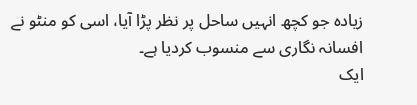زیادہ جو کچھ انہیں ساحل پر نظر پڑا آیا، اسی کو منٹو نے افسانہ نگاری سے منسوب کردیا ہے۔
ایک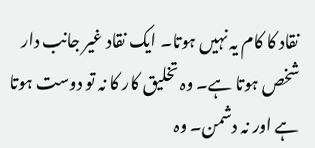نقاد کا کام یہ نہیں ہوتا۔ ایک نقاد غیر جانب دار شخص ہوتا ہے۔ وہ تخلیق کار کا نہ تو دوست ہوتا ہے اور نہ دشمن۔ وہ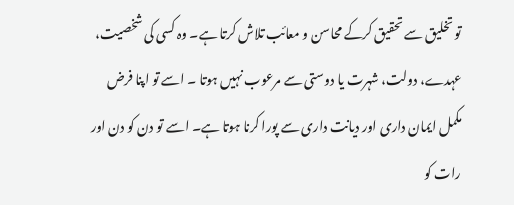تو تخلیق سے تحقیق کرکے محاسن و معائب تلاش کرتا ہے۔ وہ کسی کی شخصیت، عہدے، دولت، شہرت یا دوستی سے مرعوب نہیں ہوتا ۔ اسے تو اپنا فرض مکمل ایمان داری اور دیانت داری سے پورا کرنا ہوتا ہے۔ اسے تو دن کو دن اور رات کو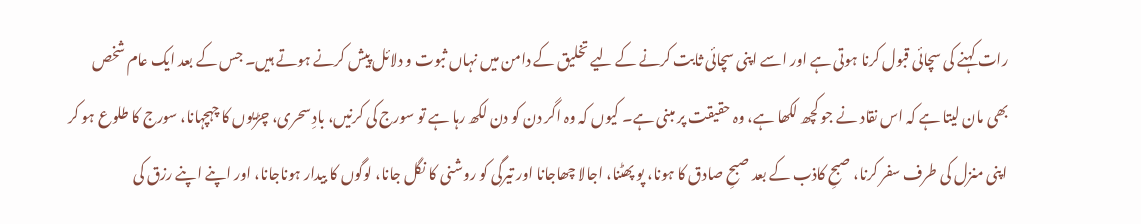رات کہنے کی سچائی قبول کرنا ہوتی ہے اور اسے اپنی سچائی ثابت کرنے کے لیے تخلیق کے دامن میں نہاں ثبوت و دلائل پیش کرنے ہوتے ہیں۔ جس کے بعد ایک عام شخص بھی مان لیتا ہے کہ اس نقاد نے جو کچھ لکھا ہے، وہ حقیقت پر مبنی ہے۔ کیوں کہ وہ اگر دن کو دن لکھ رہا ہے تو سورج کی کرنیں، بادِ سحری، چڑیوں کا چہچہانا، سورج کا طلوع ہو کر اپنی منزل کی طرف سفر کرنا، صبحِ کاذب کے بعد صبحِ صادق کا ہونا، پو پھٹنا، اجالا چھاجانا اور تیرگی کو روشنی کا نگل جانا، لوگوں کا بیدار ہوناجانا، اور اپنے اپنے رزق کی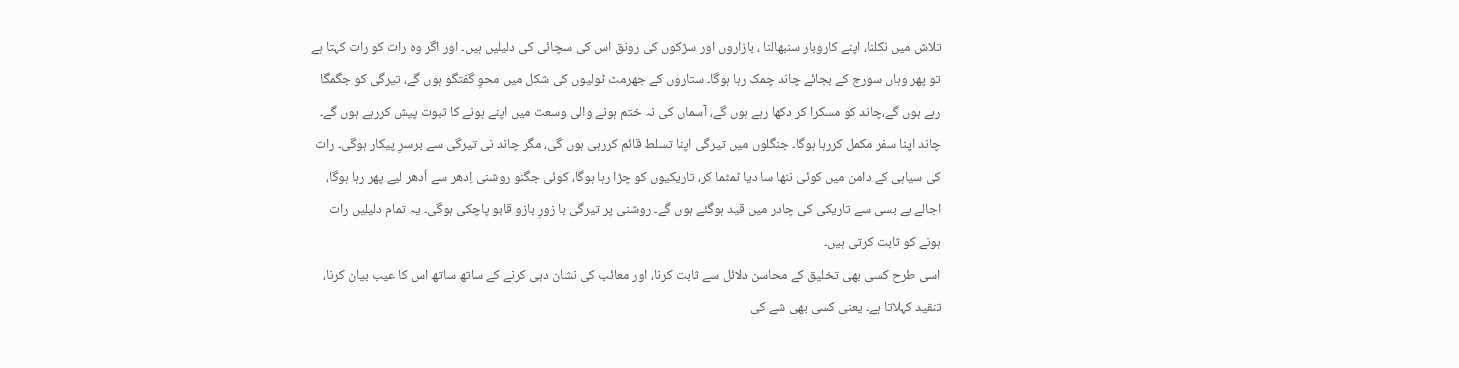تلاش میں نکلنا، اپنے کاروبار سنبھالنا ، بازاروں اور سڑکوں کی رونق اس کی سچائی کی دلیلیں ہیں۔ اور اگر وہ رات کو رات کہتا ہے تو پھر وہاں سورج کے بجائے چاند چمک رہا ہوگا۔ ستاروں کے جھرمٹ ٹولیوں کی شکل میں محوِ گفتگو ہوں گے، تیرگی کو جگمگا رہے ہوں گے،چاند کو مسکرا کر دکھا رہے ہوں گے، آسماں کی نہ ختم ہونے والی وسعت میں اپنے ہونے کا ثبوت پیش کررہے ہوں گے۔ چاند اپنا سفر مکمل کررہا ہوگا۔ جنگلوں میں تیرگی اپنا تسلط قائم کررہی ہوں گی، مگر چاند نی تیرگی سے برسرِ پیکار ہوگی۔ رات کی سیاہی کے دامن میں کوئی ننھا سا دیا ٹمٹما کر، تاریکیوں کو چڑا رہا ہوگا، کوئی جگنو روشنی اِدھر سے اُدھر لیے پھر رہا ہوگا، اجالے بے بسی سے تاریکی کی چادر میں قید ہوگئے ہوں گے۔ روشنی پر تیرگی با زورِ بازو قابو پاچکی ہوگی۔ یہ تمام دلیلیں رات ہونے کو ثابت کرتی ہیں۔
اسی طرح کسی بھی تخلیق کے محاسن دلائل سے ثابت کرنا، اور معائب کی نشان دہی کرنے کے ساتھ ساتھ اس کا عیب بیان کرنا، تنقید کہلاتا ہے۔ یعنی کسی بھی شے کی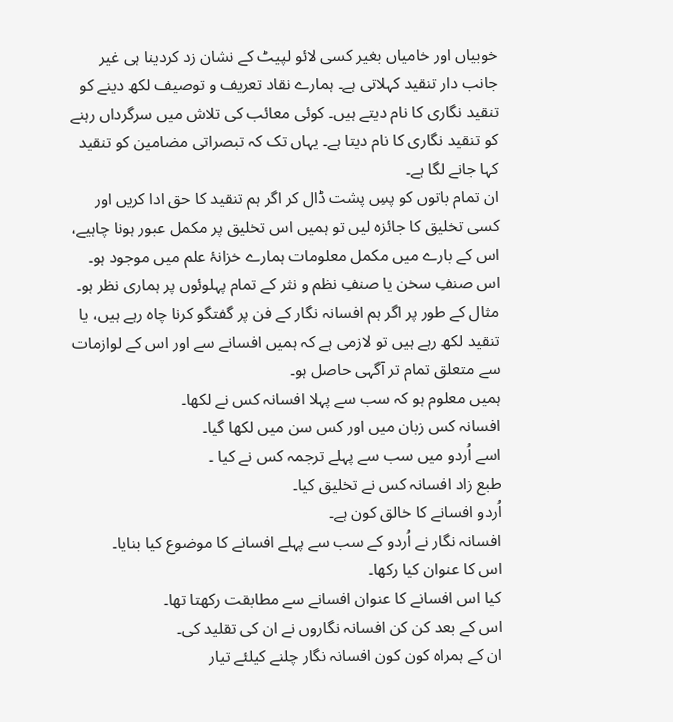خوبیاں اور خامیاں بغیر کسی لائو لپیٹ کے نشان زد کردینا ہی غیر جانب دار تنقید کہلاتی ہے۔ ہمارے نقاد تعریف و توصیف لکھ دینے کو تنقید نگاری کا نام دیتے ہیں۔ کوئی معائب کی تلاش میں سرگرداں رہنے کو تنقید نگاری کا نام دیتا ہے۔ یہاں تک کہ تبصراتی مضامین کو تنقید کہا جانے لگا ہے۔
ان تمام باتوں کو پسِ پشت ڈال کر اگر ہم تنقید کا حق ادا کریں اور کسی تخلیق کا جائزہ لیں تو ہمیں اس تخلیق پر مکمل عبور ہونا چاہیے، اس کے بارے میں مکمل معلومات ہمارے خزانۂ علم میں موجود ہو۔ اس صنفِ سخن یا صنفِ نظم و نثر کے تمام پہلوئوں پر ہماری نظر ہو۔ مثال کے طور پر اگر ہم افسانہ نگار کے فن پر گفتگو کرنا چاہ رہے ہیں، یا تنقید لکھ رہے ہیں تو لازمی ہے کہ ہمیں افسانے سے اور اس کے لوازمات سے متعلق تمام تر آگہی حاصل ہو۔
ہمیں معلوم ہو کہ سب سے پہلا افسانہ کس نے لکھا۔
افسانہ کس زبان میں اور کس سن میں لکھا گیا۔
اسے اُردو میں سب سے پہلے ترجمہ کس نے کیا ۔
طبع زاد افسانہ کس نے تخلیق کیا۔
اُردو افسانے کا خالق کون ہے۔
افسانہ نگار نے اُردو کے سب سے پہلے افسانے کا موضوع کیا بنایا۔
اس کا عنوان کیا رکھا۔
کیا اس افسانے کا عنوان افسانے سے مطابقت رکھتا تھا۔
اس کے بعد کن کن افسانہ نگاروں نے ان کی تقلید کی۔
ان کے ہمراہ کون کون افسانہ نگار چلنے کیلئے تیار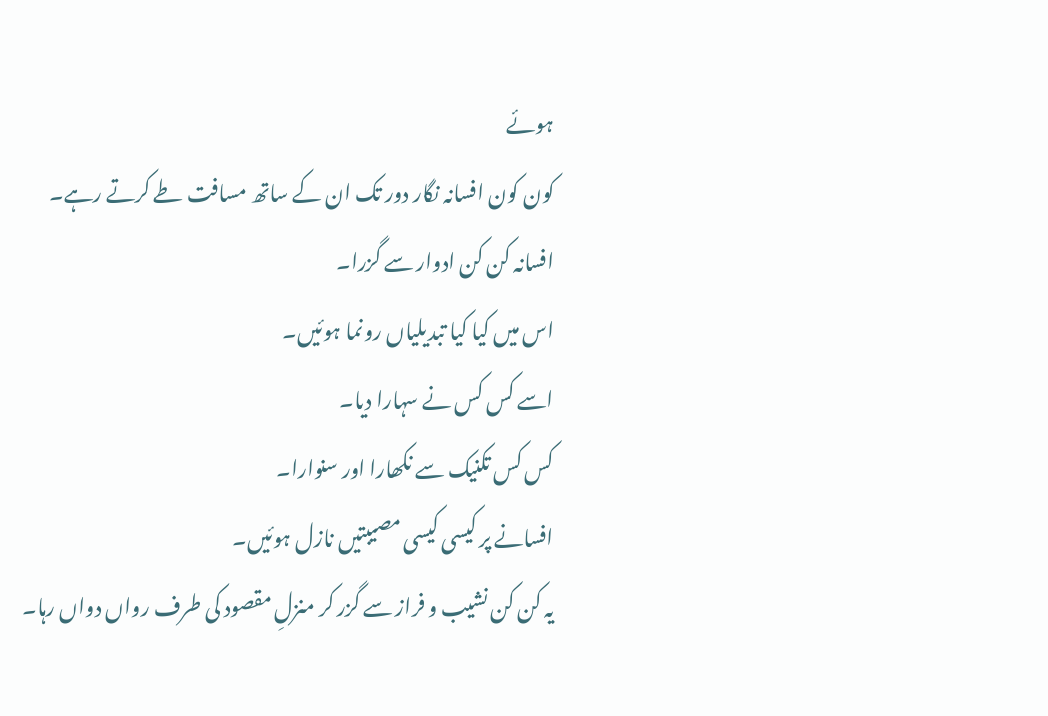ہوئے
کون کون افسانہ نگار دور تک ان کے ساتھ مسافت طے کرتے رہے۔
افسانہ کن کن ادوار سے گزرا۔
اس میں کیا کیا تبدیلیاں رونما ہوئیں۔
اسے کس کس نے سہارا دیا۔
کس کس تکنیک سے نکھارا اور سنوارا۔
افسانے پر کیسی کیسی مصیبتیں نازل ہوئیں۔
یہ کن کن نشیب و فراز سے گزر کر منزلِ مقصود کی طرف رواں دواں رہا۔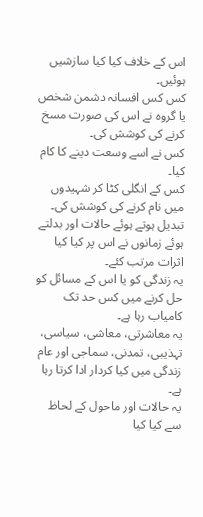اس کے خلاف کیا کیا سازشیں ہوئیں۔
کس کس افسانہ دشمن شخص یا گروہ نے اس کی صورت مسخ کرنے کی کوشش کی۔
کس نے اسے وسعت دینے کا کام کیا۔
کس کے انگلی کٹا کر شہیدوں میں نام کرنے کی کوشش کی۔
تبدیل ہوتے ہوئے حالات اور بدلتے ہوئے زمانوں نے اس پر کیا کیا اثرات مرتب کئے۔
یہ زندگی کو یا اس کے مسائل کو حل کرنے میں کس حد تک کامیاب رہا ہے۔
یہ معاشرتی، معاشی، سیاسی، تہذیبی، تمدنی، سماجی اور عام زندگی میں کیا کردار ادا کرتا رہا ہے۔
یہ حالات اور ماحول کے لحاظ سے کیا کیا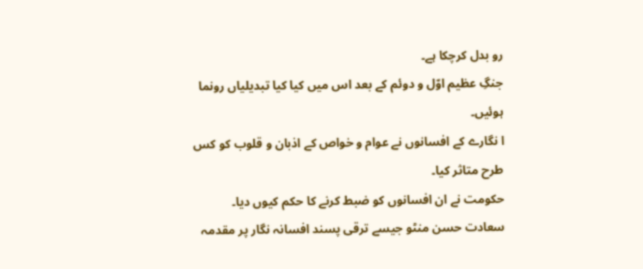رو بدل کرچکا ہے۔
جنگِ عظیم اوّل و دوئم کے بعد اس میں کیا کیا تبدیلیاں رونما ہوئیں۔
ا نگارے کے افسانوں نے عوام و خواص کے اذبان و قلوب کو کس طرح متاثر کیا۔
حکومت نے ان افسانوں کو ضبط کرنے کا حکم کیوں دیا۔
سعادت حسن منٹو جیسے ترقی پسند افسانہ نگار پر مقدمہ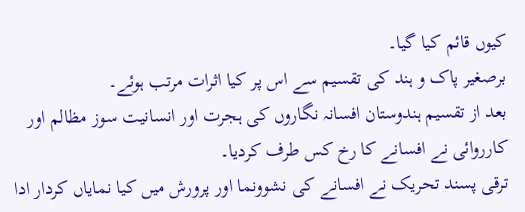کیوں قائم کیا گیا۔
برصغیر پاک و ہند کی تقسیم سے اس پر کیا اثرات مرتب ہوئے۔
بعد از تقسیم ہندوستان افسانہ نگاروں کی ہجرت اور انسانیت سوز مظالم اور کارروائی نے افسانے کا رخ کس طرف کردیا۔
ترقی پسند تحریک نے افسانے کی نشوونما اور پرورش میں کیا نمایاں کردار ادا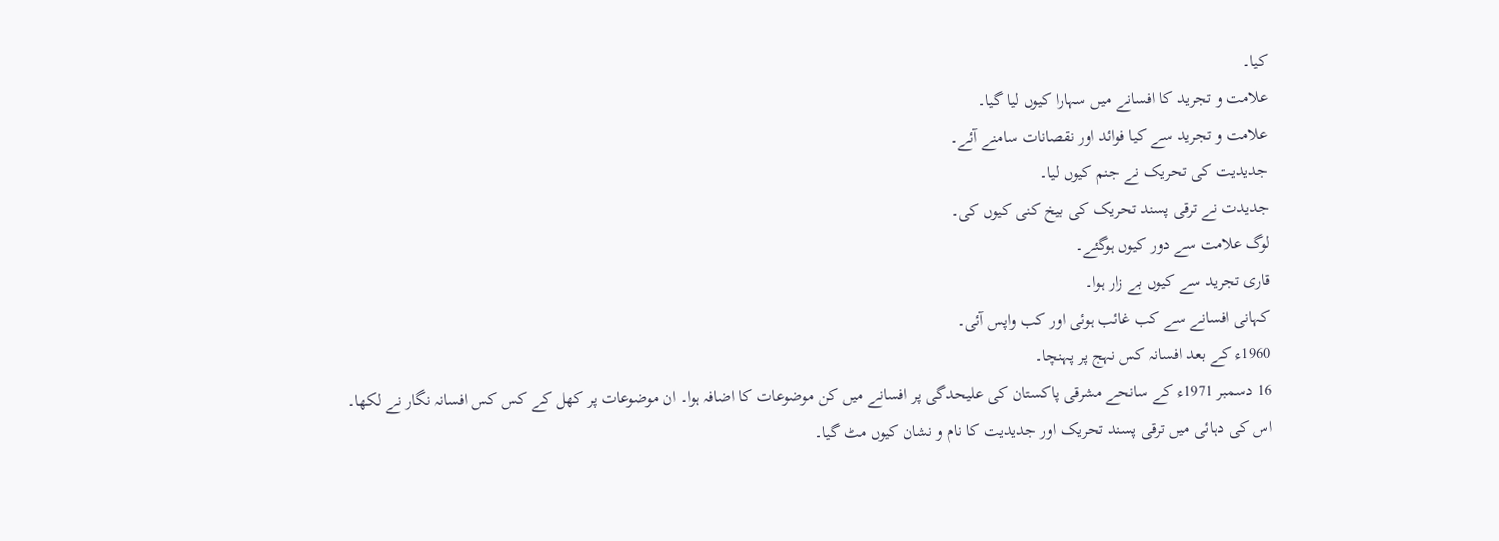کیا۔
علامت و تجرید کا افسانے میں سہارا کیوں لیا گیا۔
علامت و تجرید سے کیا فوائد اور نقصانات سامنے آئے۔
جدیدیت کی تحریک نے جنم کیوں لیا۔
جدیدت نے ترقی پسند تحریک کی بیخ کنی کیوں کی۔
لوگ علامت سے دور کیوں ہوگئے۔
قاری تجرید سے کیوں بے زار ہوا۔
کہانی افسانے سے کب غائب ہوئی اور کب واپس آئی۔
1960ء کے بعد افسانہ کس نہج پر پہنچا۔
16 دسمبر 1971ء کے سانحے مشرقی پاکستان کی علیحدگی پر افسانے میں کن موضوعات کا اضافہ ہوا۔ ان موضوعات پر کھل کے کس کس افسانہ نگار نے لکھا۔
اس کی دہائی میں ترقی پسند تحریک اور جدیدیت کا نام و نشان کیوں مٹ گیا۔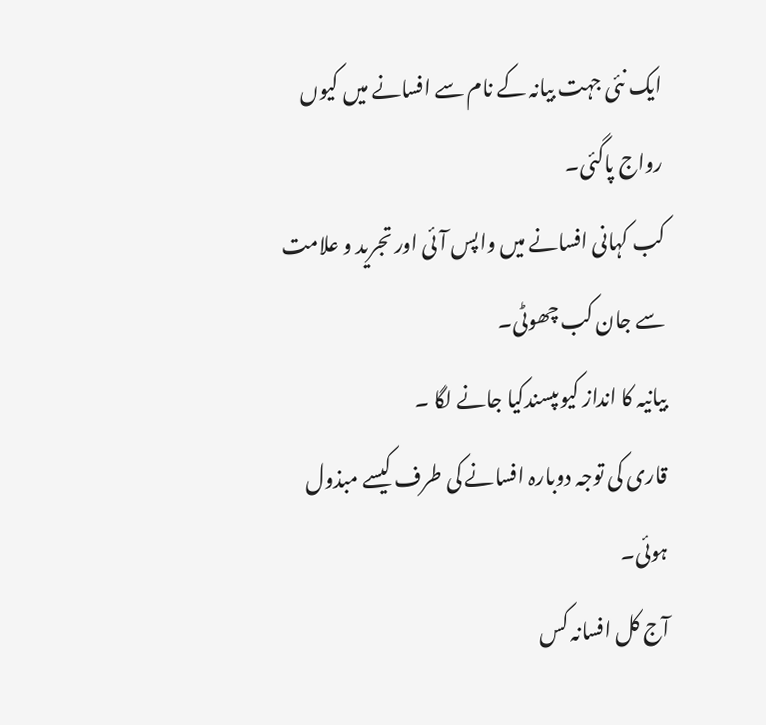ایک نئی جہت بیانہ کے نام سے افسانے میں کیوں رواج پاگئی۔
کب کہانی افسانے میں واپس آئی اور تجرید و علامت سے جان کب چھوٹی۔
بیانیہ کا انداز کیوںپسندکیا جانے لگا ۔
قاری کی توجہ دوبارہ افسانے کی طرف کیسے مبذول ہوئی۔
آج کل افسانہ کس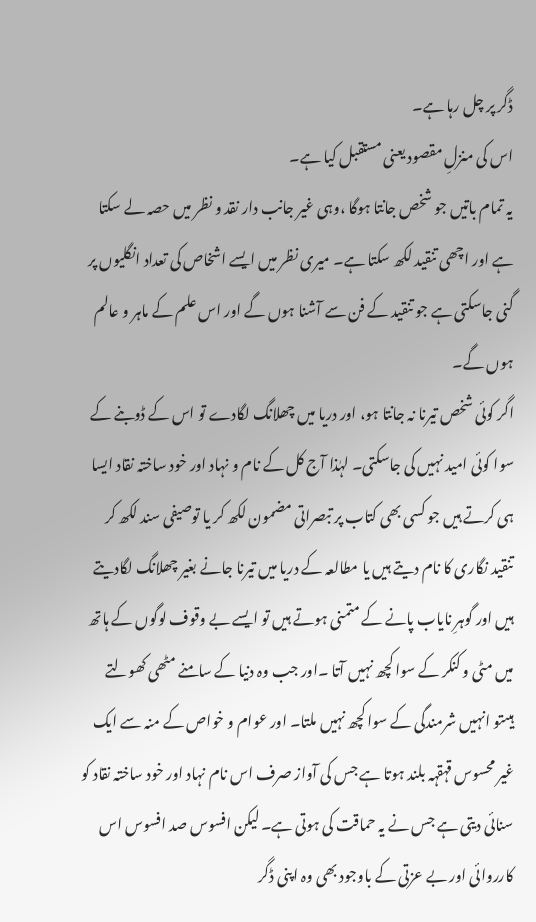ڈگر پر چل رہا ہے۔
اس کی منزلِ مقصود یعنی مستقبل کیا ہے۔
یہ تمام باتیں جو شخص جانتا ہوگا ،وہی غیر جانب دار نقد و نظر میں حصہ لے سکتا ہے اور اچھی تنقید لکھ سکتا ہے۔ میری نظر میں ایسے اشخاص کی تعداد انگلیوں پر گنی جاسکتی ہے جو تنقید کے فن سے آشنا ہوں گے اور اس علم کے ماہر و عالم ہوں گے۔
اگر کوئی شخص تیرنا نہ جانتا ہو، اور دریا میں چھلانگ لگادے تو اس کے ڈوبنے کے سوا کوئی امید نہیں کی جاسکتی۔ لہٰذا آج کل کے نام و نہاد اور خود ساختہ نقاد ایسا ہی کرتے ہیں جو کسی بھی کتاب پر تبصراتی مضمون لکھ کر یا توصیفی سند لکھ کر تنقید نگاری کا نام دیتے ہیں یا مطالعہ کے دریا میں تیرنا جانے بغیر چھلانگ لگادیتے ہیں اور گوہرِ نایاب پانے کے متمنی ہوتے ہیں تو ایسے بے وقوف لوگوں کے ہاتھ میں مٹی و کنکر کے سوا کچھ نہیں آتا ۔اور جب وہ دنیا کے سامنے مٹھی کھولتے ہیںتو انہیں شرمندگی کے سوا کچھ نہیں ملتا۔ اور عوام و خواص کے منہ سے ایک غیر محسوس قہقہہ بلند ہوتا ہے جس کی آواز صرف اس نام نہاد اور خود ساختہ نقاد کو سنائی دیتی ہے جس نے یہ حماقت کی ہوتی ہے۔ لیکن افسوس صد افسوس اس کارروائی اور بے عزتی کے باوجود بھی وہ اپنی ڈگر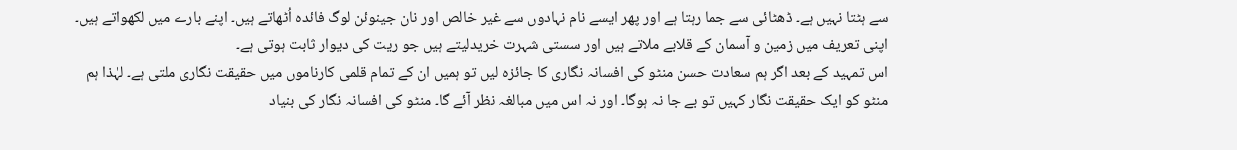سے ہٹتا نہیں ہے۔ ڈھٹائی سے جما رہتا ہے اور پھر ایسے نام نہادوں سے غیر خالص اور نان جینوئن لوگ فائدہ اُٹھاتے ہیں۔ اپنے بارے میں لکھواتے ہیں۔ اپنی تعریف میں زمین و آسمان کے قلابے ملاتے ہیں اور سستی شہرت خریدلیتے ہیں جو ریت کی دیوار ثابت ہوتی ہے۔
اس تمہید کے بعد اگر ہم سعادت حسن منٹو کی افسانہ نگاری کا جائزہ لیں تو ہمیں ان کے تمام قلمی کارناموں میں حقیقت نگاری ملتی ہے۔ لہٰذا ہم منٹو کو ایک حقیقت نگار کہیں تو بے جا نہ ہوگا۔ اور نہ اس میں مبالغہ نظر آئے گا۔ منٹو کی افسانہ نگار کی بنیاد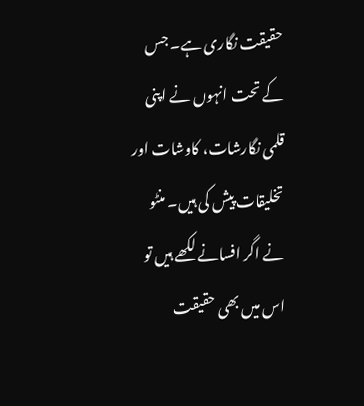حقیقت نگاری ہے۔ جس کے تحت انہوں نے اپنی قلمی نگارشات، کاوشات اور تخلیقات پیش کی ہیں۔ منٹو نے اگر افسانے لکھے ہیں تو اس میں بھی حقیقت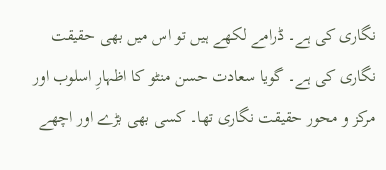نگاری کی ہے۔ ڈرامے لکھے ہیں تو اس میں بھی حقیقت نگاری کی ہے۔ گویا سعادت حسن منٹو کا اظہارِ اسلوب اور مرکز و محور حقیقت نگاری تھا۔ کسی بھی بڑے اور اچھے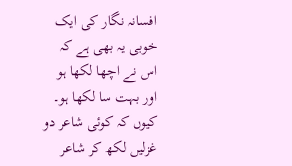افسانہ نگار کی ایک خوبی یہ بھی ہے کہ اس نے اچھا لکھا ہو اور بہت سا لکھا ہو۔ کیوں کہ کوئی شاعر دو غزلیں لکھ کر شاعر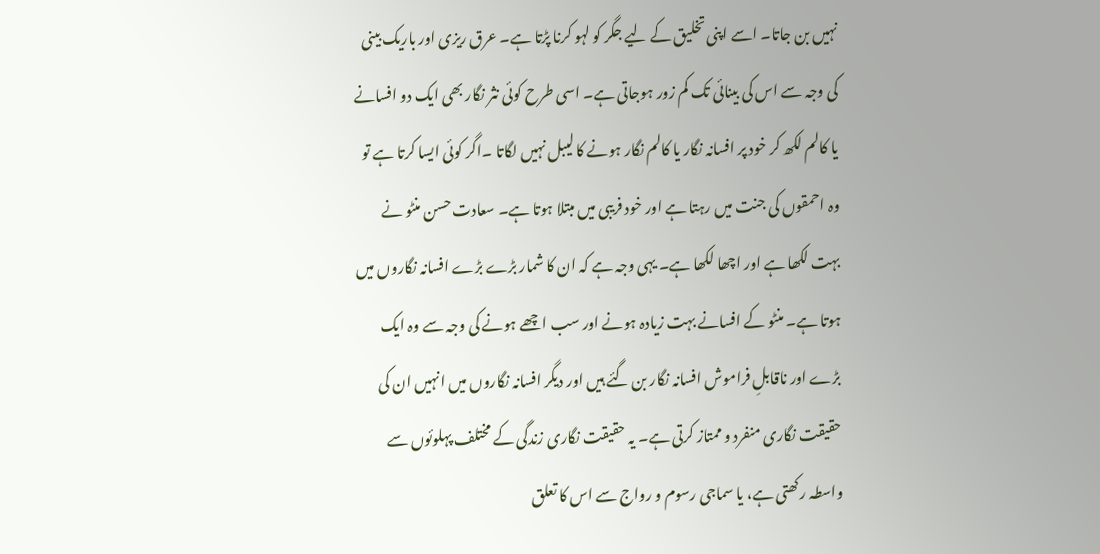نہیں بن جاتا۔ اسے اپنی تخلیق کے لیے جگر کو لہو کرنا پڑتا ہے۔ عرق ریزی اور باریک بینی کی وجہ سے اس کی بینائی تک کم زور ہوجاتی ہے۔ اسی طرح کوئی نثر نگار بھی ایک دو افسانے یا کالم لکھ کر خود پر افسانہ نگار یا کالم نگار ہونے کا لیبل نہیں لگاتا ۔اگر کوئی ایسا کرتا ہے تو وہ احمقوں کی جنت میں رہتا ہے اور خود فریبی میں مبتلا ہوتا ہے۔ سعادت حسن منٹو نے بہت لکھا ہے اور اچھا لکھا ہے۔ یہی وجہ ہے کہ ان کا شمار بڑے بڑے افسانہ نگاروں میں ہوتا ہے۔ منٹو کے افسانے بہت زیادہ ہونے اور سب اچھے ہونے کی وجہ سے وہ ایک بڑے اور ناقابلِ فراموش افسانہ نگار بن گئے ہیں اور دیگر افسانہ نگاروں میں انہیں ان کی حقیقت نگاری منفرد و ممتاز کرتی ہے۔ یہ حقیقت نگاری زندگی کے مختلف پہلوئوں سے واسطہ رکھتی ہے، یا سماجی رسوم و رواج سے اس کا تعلق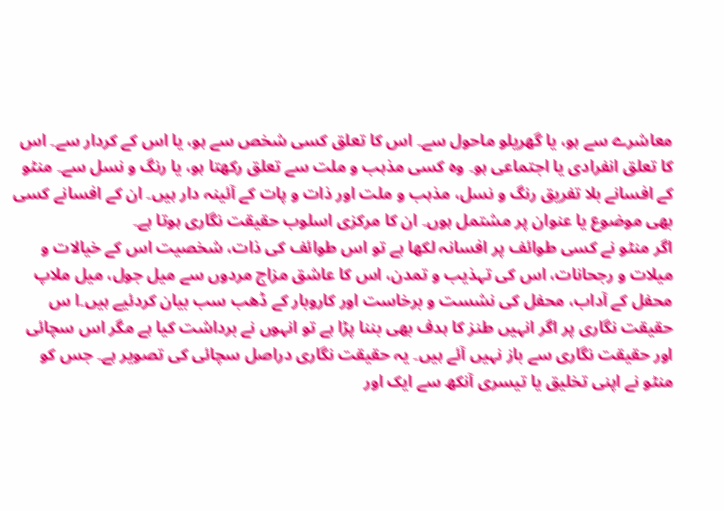معاشرے سے ہو، یا گھریلو ماحول سے۔ اس کا تعلق کسی شخص سے ہو، یا اس کے کردار سے۔ اس کا تعلق انفرادی یا اجتماعی ہو۔ وہ کسی مذہب و ملت سے تعلق رکھتا ہو، یا رنگ و نسل سے۔ منٹو کے افسانے بلا تفریق رنگ و نسل، مذہب و ملت اور ذات و پات کے آئینہ دار ہیں۔ ان کے افسانے کسی بھی موضوع یا عنوان پر مشتمل ہوں۔ ان کا مرکزی اسلوب حقیقت نگاری ہوتا ہے۔
اگر منٹو نے کسی طوائف پر افسانہ لکھا ہے تو اس طوائف کی ذات، شخصیت اس کے خیالات و میلات و رجحانات، اس کی تہذیب و تمدن، اس کا عاشق مزاج مردوں سے میل جول، میل ملاپ محفل کے آداب، محفل کی نشست و برخاست اور کاروبار کے ڈھب سب بیان کردئیے ہیں۔ا س حقیقت نگاری پر اگر انہیں طنز کا ہدف بھی بننا پڑا ہے تو انہوں نے برداشت کیا ہے مگر اس سچائی اور حقیقت نگاری سے باز نہیں آئے ہیں۔ یہ حقیقت نگاری دراصل سچائی کی تصویر ہے۔ جس کو منٹو نے اپنی تخلیق یا تیسری آنکھ سے ایک اور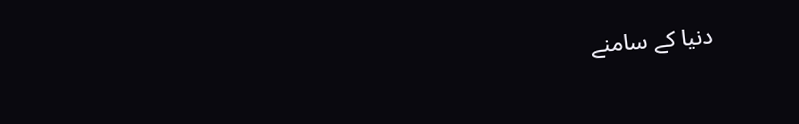دنیا کے سامنے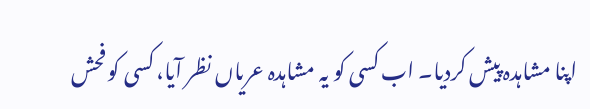اپنا مشاہدہ پیش کردیا۔ اب کسی کو یہ مشاہدہ عریاں نظر آیا، کسی کو فحش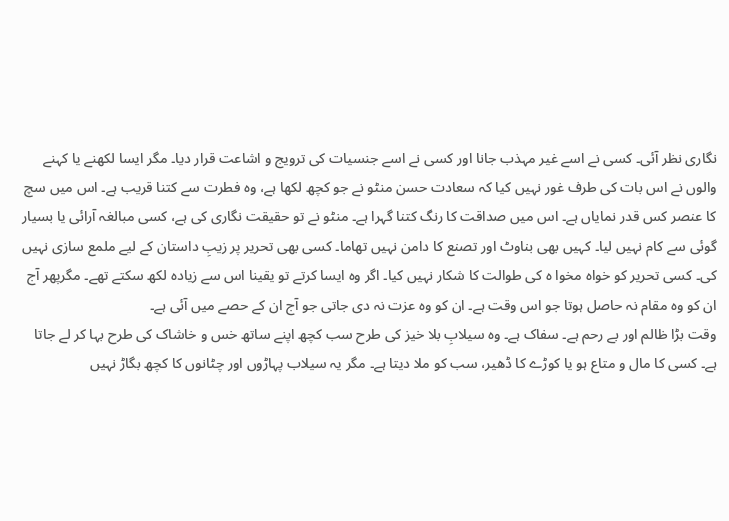نگاری نظر آئی۔ کسی نے اسے غیر مہذب جانا اور کسی نے اسے جنسیات کی ترویج و اشاعت قرار دیا۔ مگر ایسا لکھنے یا کہنے والوں نے اس بات کی طرف غور نہیں کیا کہ سعادت حسن منٹو نے جو کچھ لکھا ہے، وہ فطرت سے کتنا قریب ہے۔ اس میں سچ کا عنصر کس قدر نمایاں ہے۔ اس میں صداقت کا رنگ کتنا گہرا ہے۔ منٹو نے تو حقیقت نگاری کی ہے، کسی مبالغہ آرائی یا بسیار گوئی سے کام نہیں لیا۔ کہیں بھی بناوٹ اور تصنع کا دامن نہیں تھاما۔ کسی بھی تحریر پر زیبِ داستان کے لیے ملمع سازی نہیں کی۔ کسی تحریر کو خواہ مخوا ہ کی طوالت کا شکار نہیں کیا۔ اگر وہ ایسا کرتے تو یقینا اس سے زیادہ لکھ سکتے تھے۔ مگرپھر آج ان کو وہ مقام نہ حاصل ہوتا جو اس وقت ہے۔ ان کو وہ عزت نہ دی جاتی جو آج ان کے حصے میں آئی ہے۔
وقت بڑا ظالم اور بے رحم ہے۔ سفاک ہے۔ وہ سیلابِ بلا خیز کی طرح سب کچھ اپنے ساتھ خس و خاشاک کی طرح بہا کر لے جاتا ہے۔ کسی کا مال و متاع ہو یا کوڑے کا ڈھیر، سب کو ملا دیتا ہے۔ مگر یہ سیلاب پہاڑوں اور چٹانوں کا کچھ بگاڑ نہیں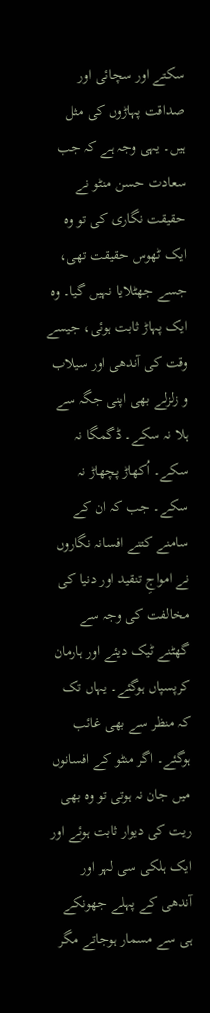سکتے اور سچائی اور صداقت پہاڑوں کی مثل ہیں۔ یہی وجہ ہے کہ جب سعادت حسن منٹو نے حقیقت نگاری کی تو وہ ایک ٹھوس حقیقت تھی، جسے جھٹلایا نہیں گیا۔ وہ ایک پہاڑ ثابت ہوئی، جیسے وقت کی آندھی اور سیلاب و زلزلے بھی اپنی جگہ سے ہلا نہ سکے۔ ڈگمگا نہ سکے۔ اُکھاڑ پچھاڑ نہ سکے۔ جب کہ ان کے سامنے کتنے افسانہ نگاروں نے امواجِ تنقید اور دنیا کی مخالفت کی وجہ سے گھٹنے ٹیک دیئے اور ہارمان کرپسپاں ہوگئے۔ یہاں تک کہ منظر سے بھی غائب ہوگئے۔ اگر منٹو کے افسانوں میں جان نہ ہوتی تو وہ بھی ریت کی دیوار ثابت ہوئے اور ایک ہلکی سی لہر اور آندھی کے پہلے جھونکے ہی سے مسمار ہوجاتے مگر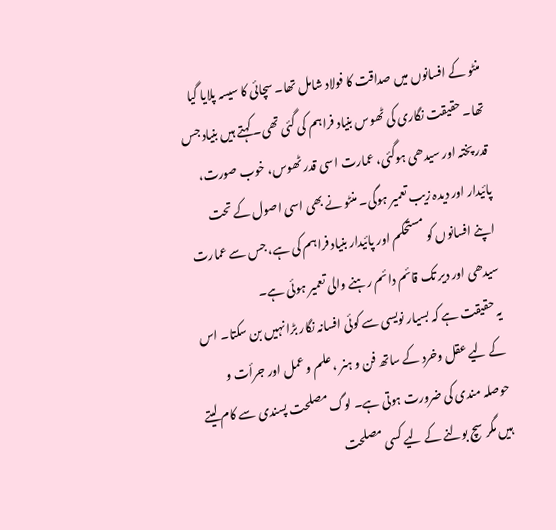منٹو کے افسانوں میں صداقت کا فولاد شامل تھا۔ سچائی کا سیسہ پلایا گیا تھا۔ حقیقت نگاری کی ٹھوس بنیاد فراہم کی گئی تھی۔ کہتے ہیں بنیاد جس قدر پختہ اور سیدھی ہوگئی، عمارت اسی قدر ٹھوس، خوب صورت، پائیدار اور دیدہ زیب تعمیر ہوگی۔ منٹو نے بھی اسی اصول کے تحت اپنے افسانوں کو مستحکم اور پائیدار بنیاد فراہم کی ہے، جس سے عمارت سیدھی اور دیر تک قائم دائم رہنے والی تعمیر ہوئی ہے۔
یہ حقیقت ہے کہ بسیار نویسی سے کوئی افسانہ نگار بڑا نہیں بن سکتا۔ اس کے لیے عقل وخرد کے ساتھ فن و ہنر ، علم و عمل اور جرأت و حوصلہ مندی کی ضرورت ہوتی ہے۔ لوگ مصلحت پسندی سے کام لیتے ہیں مگر سچ بولنے کے لیے کسی مصلحت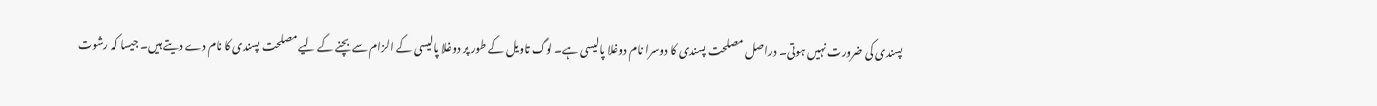پسندی کی ضرورت نہیں ہوتی۔ دراصل مصلحت پسندی کا دوسرا نام دوغلا پالیسی ہے۔ لوگ تاویل کے طور پر دوغلا پالیسی کے الزام سے بچنے کے لیے مصلحت پسندی کا نام دے دیتے ہیں۔ جیسا کہ رشوت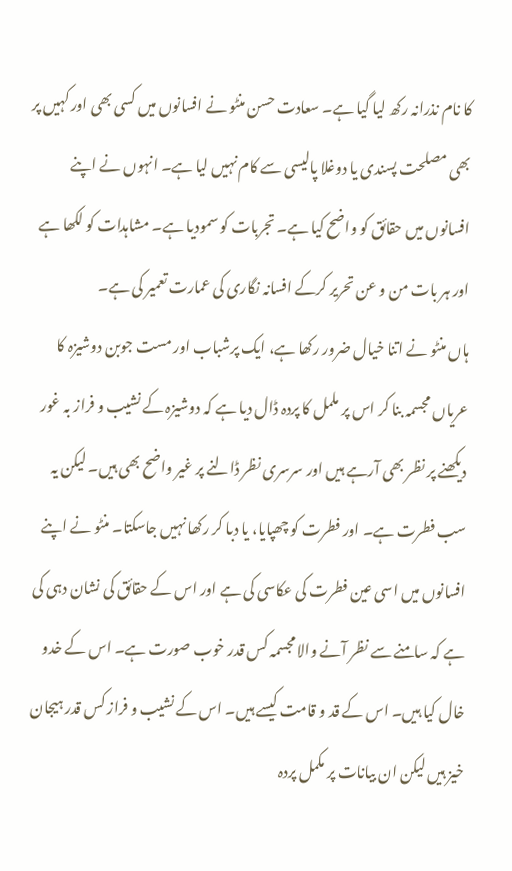کا نام نذرانہ رکھ لیا گیا ہے۔ سعادت حسن منٹو نے افسانوں میں کسی بھی اور کہیں پر بھی مصلحت پسندی یا دوغلا پالیسی سے کام نہیں لیا ہے۔ انہوں نے اپنے افسانوں میں حقائق کو واضح کیا ہے۔ تجربات کو سمودیا ہے۔ مشاہدات کو لکھا ہے اور ہر بات من و عن تحریر کرکے افسانہ نگاری کی عمارت تعمیر کی ہے۔
ہاں منٹو نے اتنا خیال ضرور رکھا ہے، ایک پرشباب اور مست جوبن دوشیزہ کا عریاں مجسمہ بنا کر اس پر ململ کا پردہ ڈال دیا ہے کہ دوشیزہ کے نشیب و فراز بہ غور دیکھنے پر نظر بھی آرہے ہیں اور سرسری نظر ڈالنے پر غیر واضح بھی ہیں۔ لیکن یہ سب فطرت ہے۔ اور فطرت کو چھپایا، یا دبا کر رکھا نہیں جاسکتا۔ منٹو نے اپنے افسانوں میں اسی عین فطرت کی عکاسی کی ہے اور اس کے حقائق کی نشان دہی کی ہے کہ سامنے سے نظر آنے والا مجسمہ کس قدر خوب صورت ہے۔ اس کے خدو خال کیا ہیں۔ اس کے قد و قامت کیسے ہیں۔ اس کے نشیب و فراز کس قدر ہیجان خیز ہیں لیکن ان بیانات پر مکمل پردہ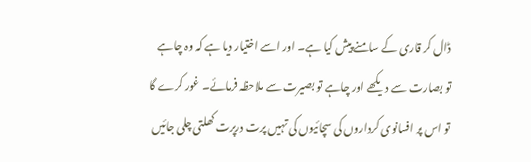ڈال کر قاری کے سامنے پیش کیا ہے۔ اور اسے اختیار دیا ہے کہ وہ چاہے تو بصارت سے دیکھے اور چاہے تو بصیرت سے ملاحظہ فرمائے۔ غور کرے گا تو اس پر افسانوی کرداروں کی سچائیوں کی تہیں پرت درپرت کھلتی چلی جائیں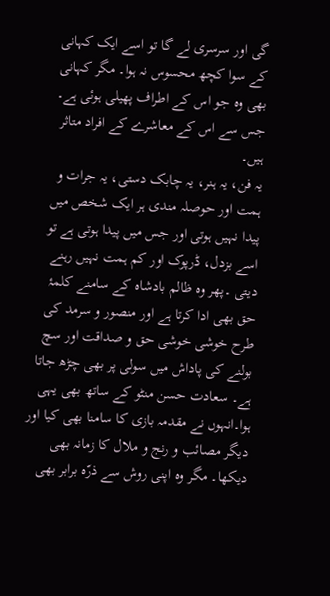گی اور سرسری لے گا تو اسے ایک کہانی کے سوا کچھ محسوس نہ ہوا۔ مگر کہانی بھی وہ جو اس کے اطراف پھیلی ہوئی ہے۔ جس سے اس کے معاشرے کے افراد متاثر ہیں۔
یہ فن، یہ ہنر، یہ چابک دستی، یہ جرات و ہمت اور حوصلہ مندی ہر ایک شخص میں پیدا نہیں ہوتی اور جس میں پیدا ہوتی ہے تو اسے بزدل، ڈرپوک اور کم ہمت نہیں رہنے دیتی ۔پھر وہ ظالم بادشاہ کے سامنے کلمۂ حق بھی ادا کرتا ہے اور منصور و سرمد کی طرح خوشی خوشی حق و صداقت اور سچ بولنے کی پاداش میں سولی پر بھی چڑھ جاتا ہے۔ سعادت حسن منٹو کے ساتھ بھی یہی ہوا۔انہوں نے مقدمہ بازی کا سامنا بھی کیا اور دیگر مصائب و رنج و ملال کا زمانہ بھی دیکھا۔ مگر وہ اپنی روش سے ذرّہ برابر بھی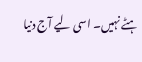ہٹے نہیں۔ اسی لیے آج دنیا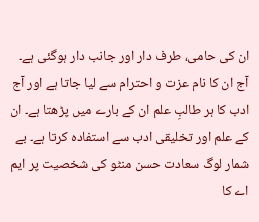ان کی حامی، طرف دار اور جانب دار ہوگئی ہے۔ آج ان کا نام عزت و احترام سے لیا جاتا ہے اور آج ادب کا ہر طالبِ علم ان کے بارے میں پڑھتا ہے۔ ان کے علم اور تخلیقی ادب سے استفادہ کرتا ہے۔ بے شمار لوگ سعادت حسن منٹو کی شخصیت پر ایم اے کا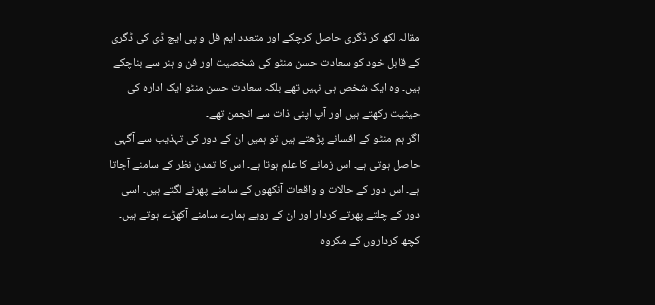مقالہ لکھ کر ڈگری حاصل کرچکے اور متعدد ایم فل و پی ایچ ڈی کی ڈگری کے قابل خود کو سعادت حسن منٹو کی شخصیت اور فن و ہنر سے بناچکے ہیں۔ وہ ایک شخص ہی نہیں تھے بلکہ سعادت حسن منٹو ایک ادارہ کی حیثیت رکھتے ہیں اور آپ اپنی ذات سے انجمن تھے۔
اگر ہم منٹو کے افسانے پڑھتے ہیں تو ہمیں ان کے دور کی تہذیب سے آگہی حاصل ہوتی ہے۔ اس زمانے کا علم ہوتا ہے۔ اس کا تمدن نظر کے سامنے آجاتا ہے۔ اس دور کے حالات و واقعات آنکھوں کے سامنے پھرنے لگتے ہیں۔ اسی دور کے چلتے پھرتے کردار اور ان کے رویے ہمارے سامنے آکھڑے ہوتے ہیں۔ کچھ کرداروں کے مکروہ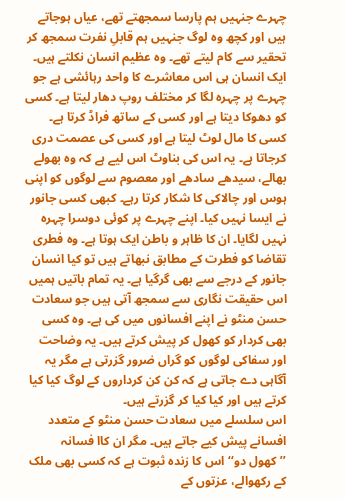چہرے جنہیں ہم پارسا سمجھتے تھے، عیاں ہوجاتے ہیں اور کچھ وہ لوگ جنہیں ہم قابلِ نفرت سمجھ کر تحقیر سے کام لیتے تھے۔ وہ عظیم انسان نکلتے ہیں۔ ایک انسان ہی اس معاشرے کا واحد رہائشی ہے جو چہرے پر چہرہ لگا کر مختلف روپ دھار لیتا ہے۔ کسی کو دھوکا دیتا ہے اور کسی کے ساتھ فراڈ کرتا ہے۔ کسی کا مال لوٹ لیتا ہے اور کسی کی عصمت دری کرجاتا ہے۔ یہ اس کی بناوٹ اس لیے ہے کہ وہ بھولے بھالے، سیدھے سادھے اور معصوم سے لوگوں کو اپنی ہوس اور چالاکی کا شکار کرتا رہے۔ کبھی کسی جانور نے ایسا نہیں کیا۔ اپنے چہرے پر کوئی دوسرا چہرہ نہیں لگایا۔ ان کا ظاہر و باطن ایک ہوتا ہے۔ وہ فطری تقاضا کو فطرت کے مطابق نبھاتے ہیں تو کیا انسان جانور کے درجے سے بھی گرگیا ہے۔ یہ تمام باتیں ہمیں اس حقیقت نگاری سے سمجھ آتی ہیں جو سعادت حسن منٹو نے اپنے افسانوں میں کی ہے۔ وہ کسی بھی کردار کو کھول کر پیش کرتے ہیں۔ یہ وضاحت اور سفاکی لوگوں کو گراں ضرور گزرتی ہے مگر یہ آگاہی دے جاتی ہے کہ کن کن کرداروں کے لوگ کیا کیا کرتے ہیں اور کیا کیا کر گزرتے ہیں۔
اس سلسلے میں سعادت حسن منٹو کے متعدد افسانے پیش کیے جاتے ہیں۔ مگر ان کاا فسانہ ’’کھول دو‘‘ اس کا زندہ ثبوت ہے کہ کسی بھی ملک کے رکھوالے، عزتوں کے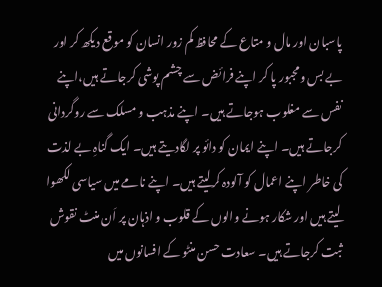پاسبان اور مال و متاع کے محافظ کم زور انسان کو موقع دیکھ کر اور بے بس ومجبور پا کر اپنے فرائض سے چشم پوشی کرجاتے ہیں،اپنے نفس سے مغلوب ہوجاتے ہیں۔ اپنے مذہب و مسلک سے روگردانی کرجاتے ہیں۔ اپنے ایمان کو دائو پر لگادیتے ہیں۔ ایک گناہِ بے لذت کی خاطر اپنے اعمال کو آلودہ کرلیتے ہیں۔ اپنے نامے میں سیاسی لکھوا لیتے ہیں اور شکار ہونے والوں کے قلوب و اذہان پر اَن منٹ نقوش ثبت کرجاتے ہیں۔ سعادت حسن منٹو کے افسانوں میں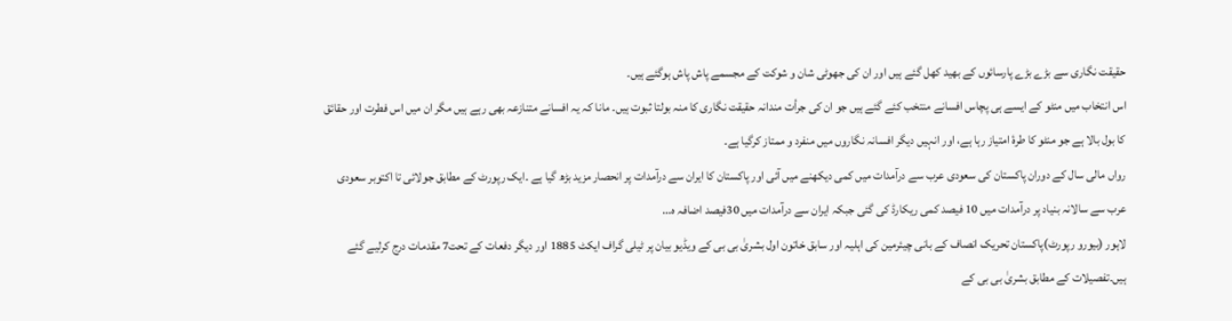حقیقت نگاری سے بڑے بڑے پارسائوں کے بھید کھل گئے ہیں اور ان کی جھوٹی شان و شوکت کے مجسمے پاش پاش ہوگئے ہیں۔
اس انتخاب میں منٹو کے ایسے ہی پچاس افسانے منتخب کئے گئے ہیں جو ان کی جرأت مندانہ حقیقت نگاری کا منہ بولتا ثبوت ہیں۔ مانا کہ یہ افسانے متنازعہ بھی رہے ہیں مگر ان میں اس فطرت اور حقائق کا بول بالا ہے جو منٹو کا طرۂ امتیاز رہا ہے، اور انہیں دیگر افسانہ نگاروں میں منفرد و ممتاز کرگیا ہے۔
رواں مالی سال کے دوران پاکستان کی سعودی عرب سے درآمدات میں کمی دیکھنے میں آئی اور پاکستان کا ایران سے درآمدات پر انحصار مزید بڑھ گیا ہے ۔ایک رپورٹ کے مطابق جولائی تا اکتوبر سعودی عرب سے سالانہ بنیاد پر درآمدات میں 10 فیصد کمی ریکارڈ کی گئی جبکہ ایران سے درآمدات میں 30فیصد اضافہ ہ...
لاہور (بیورو رپورٹ)پاکستان تحریک انصاف کے بانی چیئرمین کی اہلیہ اور سابق خاتون اول بشریٰ بی بی کے ویڈیو بیان پر ٹیلی گراف ایکٹ 1885 اور دیگر دفعات کے تحت7 مقدمات درج کرلیے گئے ہیں۔تفصیلات کے مطابق بشریٰ بی بی کے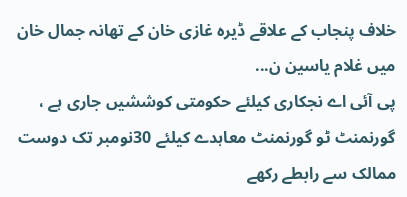خلاف پنجاب کے علاقے ڈیرہ غازی خان کے تھانہ جمال خان میں غلام یاسین ن...
پی آئی اے نجکاری کیلئے حکومتی کوششیں جاری ہے ، گورنمنٹ ٹو گورنمنٹ معاہدے کیلئے 30نومبر تک دوست ممالک سے رابطے رکھے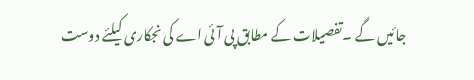جائیں گے ۔تفصیلات کے مطابق پی آئی اے کی نجکاری کیلئے دوست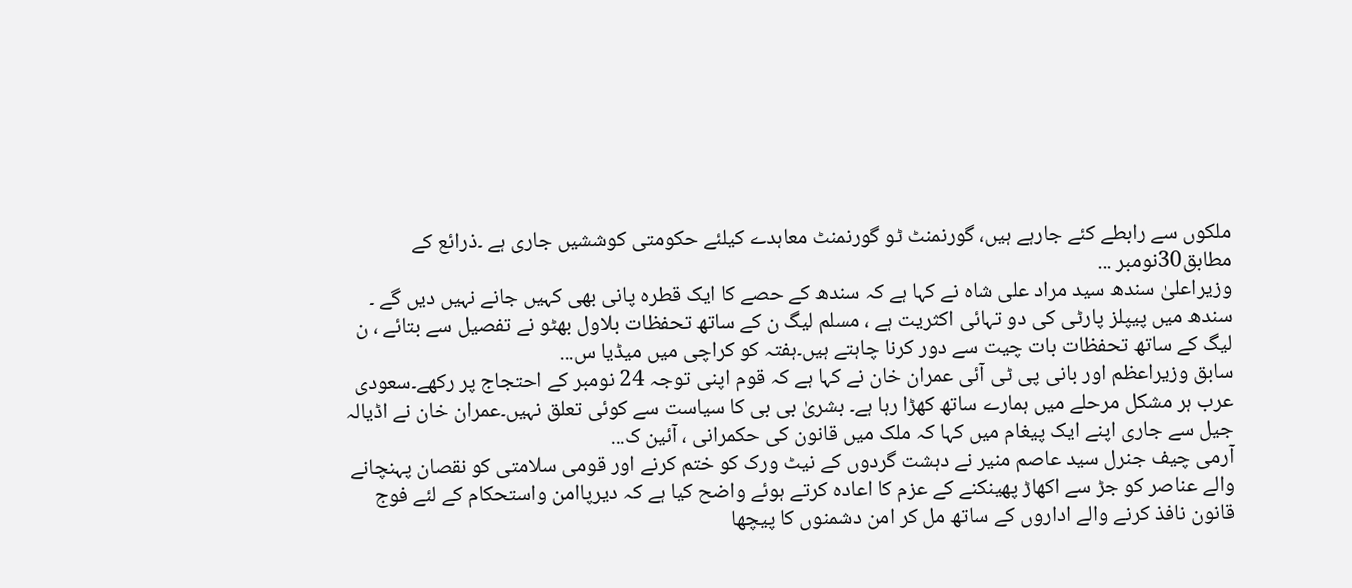ملکوں سے رابطے کئے جارہے ہیں، گورنمنٹ ٹو گورنمنٹ معاہدے کیلئے حکومتی کوششیں جاری ہے ۔ذرائع کے مطابق30نومبر ...
وزیراعلیٰ سندھ سید مراد علی شاہ نے کہا ہے کہ سندھ کے حصے کا ایک قطرہ پانی بھی کہیں جانے نہیں دیں گے ۔ سندھ میں پیپلز پارٹی کی دو تہائی اکثریت ہے ، مسلم لیگ ن کے ساتھ تحفظات بلاول بھٹو نے تفصیل سے بتائے ، ن لیگ کے ساتھ تحفظات بات چیت سے دور کرنا چاہتے ہیں۔ہفتہ کو کراچی میں میڈیا س...
سابق وزیراعظم اور بانی پی ٹی آئی عمران خان نے کہا ہے کہ قوم اپنی توجہ 24 نومبر کے احتجاج پر رکھے۔سعودی عرب ہر مشکل مرحلے میں ہمارے ساتھ کھڑا رہا ہے۔ بشریٰ بی بی کا سیاست سے کوئی تعلق نہیں۔عمران خان نے اڈیالہ جیل سے جاری اپنے ایک پیغام میں کہا کہ ملک میں قانون کی حکمرانی ، آئین ک...
آرمی چیف جنرل سید عاصم منیر نے دہشت گردوں کے نیٹ ورک کو ختم کرنے اور قومی سلامتی کو نقصان پہنچانے والے عناصر کو جڑ سے اکھاڑ پھینکنے کے عزم کا اعادہ کرتے ہوئے واضح کیا ہے کہ دیرپاامن واستحکام کے لئے فوج قانون نافذ کرنے والے اداروں کے ساتھ مل کر امن دشمنوں کا پیچھا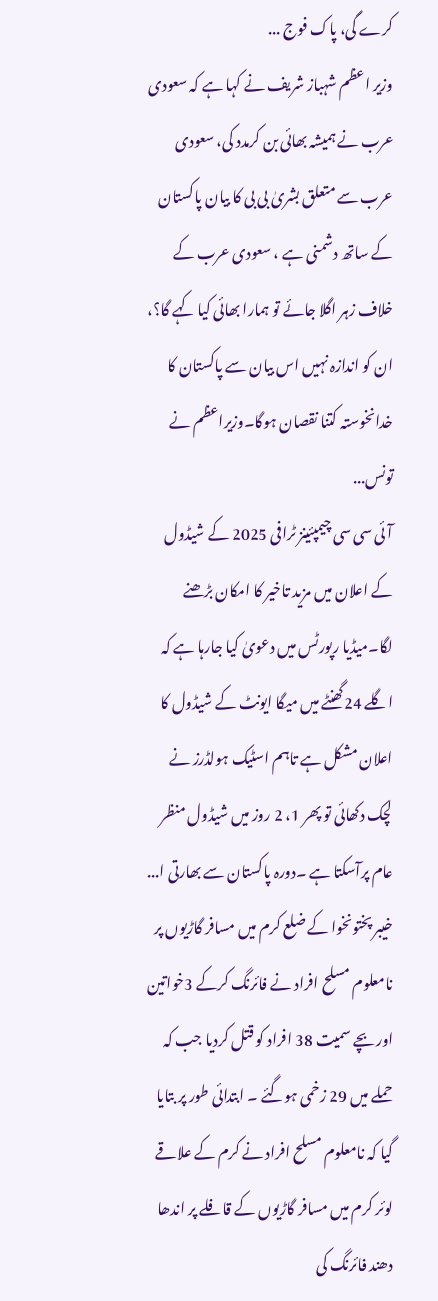کرے گی، پاک فوج ...
وزیر اعظم شہباز شریف نے کہا ہے کہ سعودی عرب نے ہمیشہ بھائی بن کرمدد کی، سعودی عرب سے متعلق بشریٰ بی بی کا بیان پاکستان کے ساتھ دشمنی ہے ، سعودی عرب کے خلاف زہر اگلا جائے تو ہمارا بھائی کیا کہے گا؟، ان کو اندازہ نہیں اس بیان سے پاکستان کا خدانخوستہ کتنا نقصان ہوگا۔وزیراعظم نے تونس...
آئی سی سی چیمپئینز ٹرافی 2025 کے شیڈول کے اعلان میں مزید تاخیر کا امکان بڑھنے لگا۔میڈیا رپورٹس میں دعویٰ کیا جارہا ہے کہ اگلے 24گھنٹے میں میگا ایونٹ کے شیڈول کا اعلان مشکل ہے تاہم اسٹیک ہولڈرز نے لچک دکھائی تو پھر 1، 2 روز میں شیڈول منظر عام پرآسکتا ہے ۔دورہ پاکستان سے بھارتی ا...
خیبر پختونخوا کے ضلع کرم میں مسافر گاڑیوں پر نامعلوم مسلح افراد نے فائرنگ کرکے 3خواتین اور بچے سمیت 38 افراد کو قتل کردیا جب کہ حملے میں 29 زخمی ہوگئے ۔ ابتدائی طور پر بتایا گیا کہ نامعلوم مسلح افراد نے کرم کے علاقے لوئر کرم میں مسافر گاڑیوں کے قافلے پر اندھا دھند فائرنگ کی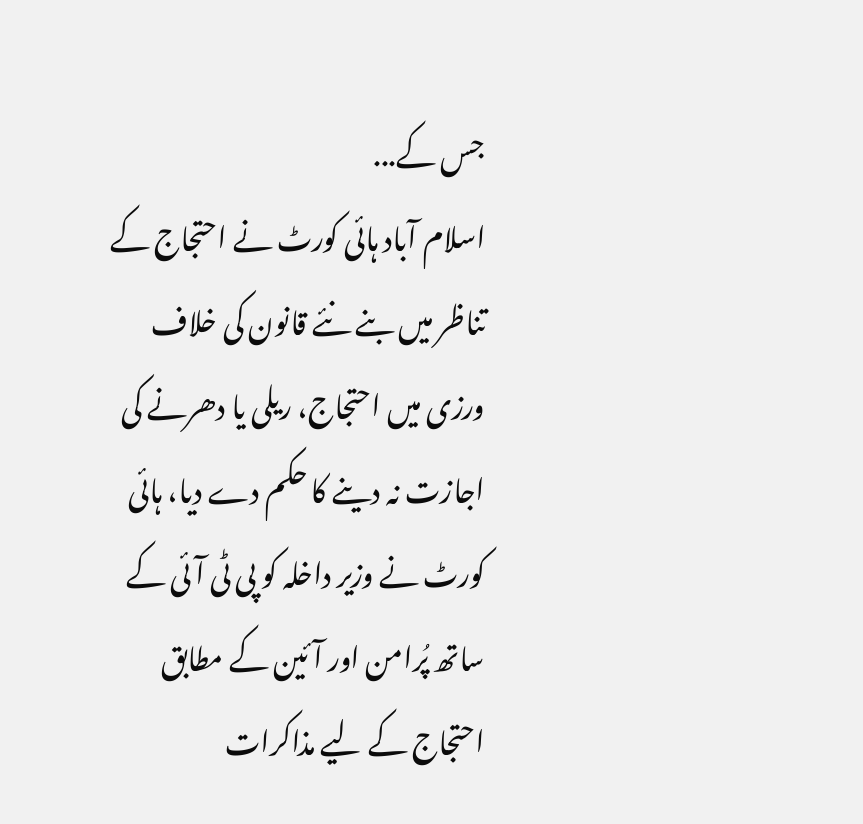جس کے...
اسلام آباد ہائی کورٹ نے احتجاج کے تناظر میں بنے نئے قانون کی خلاف ورزی میں احتجاج، ریلی یا دھرنے کی اجازت نہ دینے کا حکم دے دیا، ہائی کورٹ نے وزیر داخلہ کو پی ٹی آئی کے ساتھ پُرامن اور آئین کے مطابق احتجاج کے لیے مذاکرات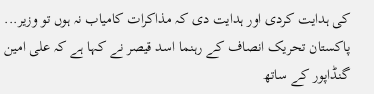کی ہدایت کردی اور ہدایت دی کہ مذاکرات کامیاب نہ ہوں تو وزیر...
پاکستان تحریک انصاف کے رہنما اسد قیصر نے کہا ہے کہ علی امین گنڈاپور کے ساتھ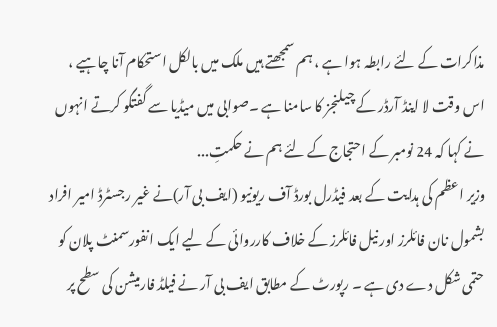مذاکرات کے لئے رابطہ ہوا ہے ، ہم سمجھتے ہیں ملک میں بالکل استحکام آنا چاہیے ، اس وقت لا اینڈ آرڈر کے چیلنجز کا سامنا ہے ۔صوابی میں میڈیا سے گفتگو کرتے انہوں نے کہا کہ 24 نومبر کے احتجاج کے لئے ہم نے حکمتِ...
وزیر اعظم کی ہدایت کے بعد فیڈرل بورڈ آف ریونیو (ایف بی آر)نے غیر رجسٹرڈ امیر افراد بشمول نان فائلرز اور نیل فائلرز کے خلاف کارروائی کے لیے ایک انفورسمنٹ پلان کو حتمی شکل دے دی ہے ۔ رپورٹ کے مطابق ایف بی آر نے فیلڈ فارمیشن کی سطح پر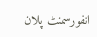انفورسمنٹ پلان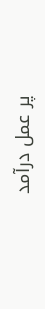پر عمل درآمد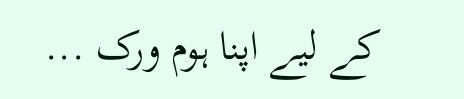کے لیے اپنا ہوم ورک ...